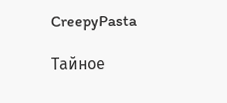CreepyPasta

Тайное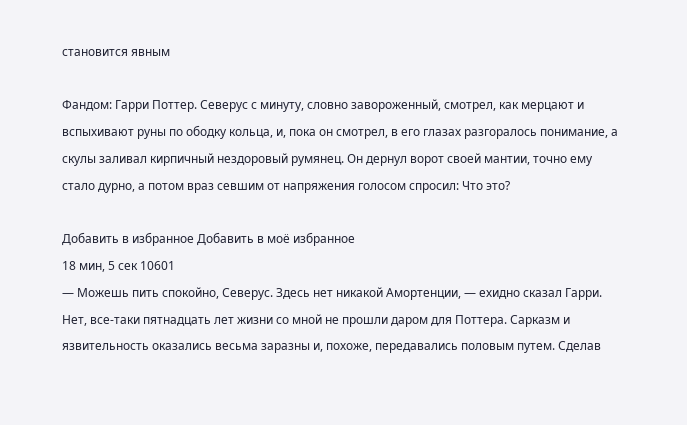становится явным

Фандом: Гарри Поттер. Северус с минуту, словно завороженный, смотрел, как мерцают и вспыхивают руны по ободку кольца, и, пока он смотрел, в его глазах разгоралось понимание, а скулы заливал кирпичный нездоровый румянец. Он дернул ворот своей мантии, точно ему стало дурно, а потом враз севшим от напряжения голосом спросил: Что это?

Добавить в избранное Добавить в моё избранное
18 мин, 5 сек 10601
— Можешь пить спокойно, Северус. Здесь нет никакой Амортенции, — ехидно сказал Гарри. Нет, все-таки пятнадцать лет жизни со мной не прошли даром для Поттера. Сарказм и язвительность оказались весьма заразны и, похоже, передавались половым путем. Сделав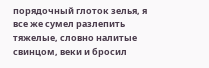порядочный глоток зелья, я все же сумел разлепить тяжелые, словно налитые свинцом, веки и бросил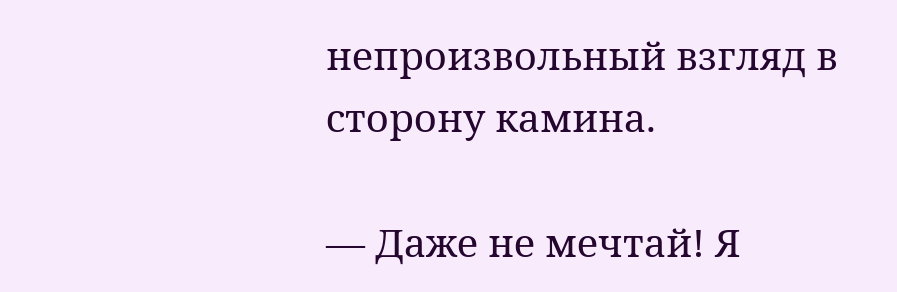непроизвольный взгляд в сторону камина.

— Даже не мечтай! Я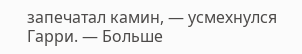запечатал камин, — усмехнулся Гарри. — Больше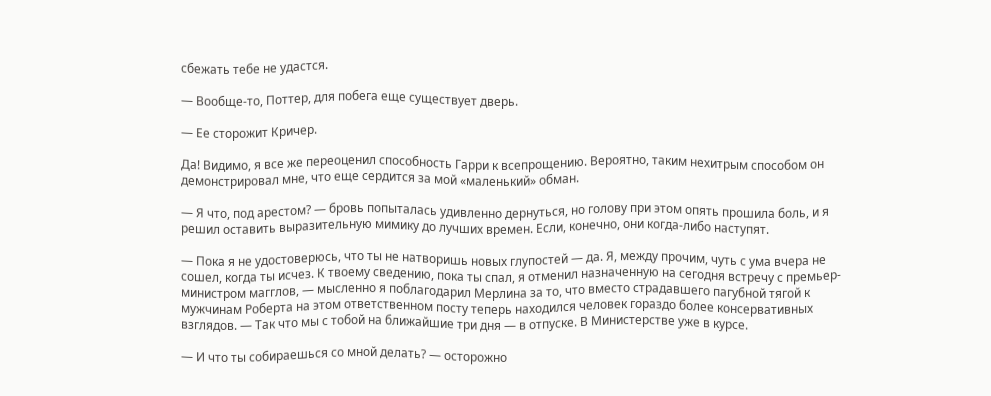сбежать тебе не удастся.

— Вообще-то, Поттер, для побега еще существует дверь.

— Ее сторожит Кричер.

Да! Видимо, я все же переоценил способность Гарри к всепрощению. Вероятно, таким нехитрым способом он демонстрировал мне, что еще сердится за мой «маленький» обман.

— Я что, под арестом? — бровь попыталась удивленно дернуться, но голову при этом опять прошила боль, и я решил оставить выразительную мимику до лучших времен. Если, конечно, они когда-либо наступят.

— Пока я не удостоверюсь, что ты не натворишь новых глупостей — да. Я, между прочим, чуть с ума вчера не сошел, когда ты исчез. К твоему сведению, пока ты спал, я отменил назначенную на сегодня встречу с премьер-министром магглов, — мысленно я поблагодарил Мерлина за то, что вместо страдавшего пагубной тягой к мужчинам Роберта на этом ответственном посту теперь находился человек гораздо более консервативных взглядов. — Так что мы с тобой на ближайшие три дня — в отпуске. В Министерстве уже в курсе.

— И что ты собираешься со мной делать? — осторожно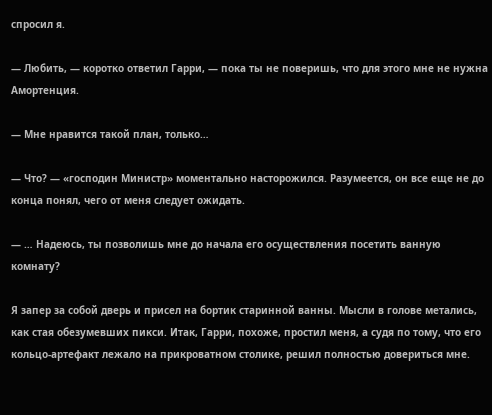спросил я.

— Любить, — коротко ответил Гарри, — пока ты не поверишь, что для этого мне не нужна Амортенция.

— Мне нравится такой план, только…

— Что? — «господин Министр» моментально насторожился. Разумеется, он все еще не до конца понял, чего от меня следует ожидать.

— … Надеюсь, ты позволишь мне до начала его осуществления посетить ванную комнату?

Я запер за собой дверь и присел на бортик старинной ванны. Мысли в голове метались, как стая обезумевших пикси. Итак, Гарри, похоже, простил меня, а судя по тому, что его кольцо-артефакт лежало на прикроватном столике, решил полностью довериться мне.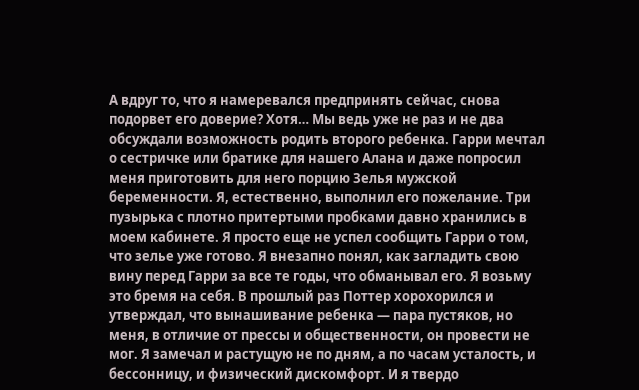А вдруг то, что я намеревался предпринять сейчас, снова подорвет его доверие? Хотя… Мы ведь уже не раз и не два обсуждали возможность родить второго ребенка. Гарри мечтал о сестричке или братике для нашего Алана и даже попросил меня приготовить для него порцию Зелья мужской беременности. Я, естественно, выполнил его пожелание. Три пузырька с плотно притертыми пробками давно хранились в моем кабинете. Я просто еще не успел сообщить Гарри о том, что зелье уже готово. Я внезапно понял, как загладить свою вину перед Гарри за все те годы, что обманывал его. Я возьму это бремя на себя. В прошлый раз Поттер хорохорился и утверждал, что вынашивание ребенка — пара пустяков, но меня, в отличие от прессы и общественности, он провести не мог. Я замечал и растущую не по дням, а по часам усталость, и бессонницу, и физический дискомфорт. И я твердо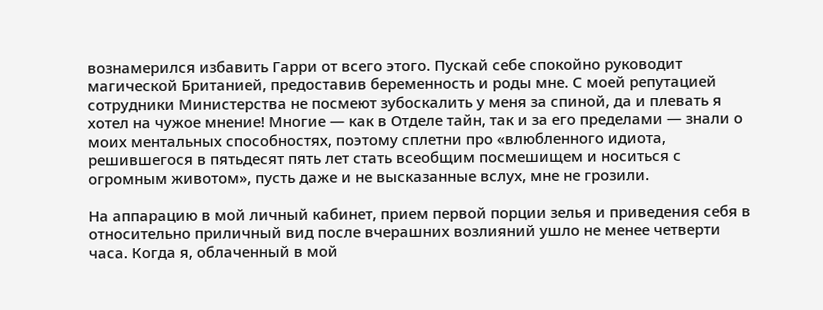вознамерился избавить Гарри от всего этого. Пускай себе спокойно руководит магической Британией, предоставив беременность и роды мне. С моей репутацией сотрудники Министерства не посмеют зубоскалить у меня за спиной, да и плевать я хотел на чужое мнение! Многие — как в Отделе тайн, так и за его пределами — знали о моих ментальных способностях, поэтому сплетни про «влюбленного идиота, решившегося в пятьдесят пять лет стать всеобщим посмешищем и носиться с огромным животом», пусть даже и не высказанные вслух, мне не грозили.

На аппарацию в мой личный кабинет, прием первой порции зелья и приведения себя в относительно приличный вид после вчерашних возлияний ушло не менее четверти часа. Когда я, облаченный в мой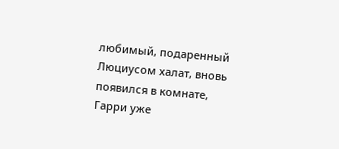любимый, подаренный Люциусом халат, вновь появился в комнате, Гарри уже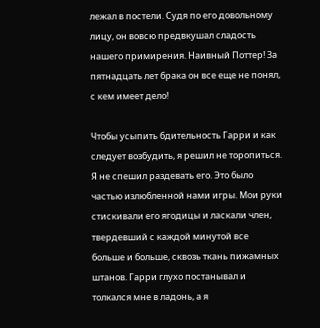лежал в постели. Судя по его довольному лицу, он вовсю предвкушал сладость нашего примирения. Наивный Поттер! За пятнадцать лет брака он все еще не понял, с кем имеет дело!

Чтобы усыпить бдительность Гарри и как следует возбудить, я решил не торопиться. Я не спешил раздевать его. Это было частью излюбленной нами игры. Мои руки стискивали его ягодицы и ласкали член, твердевший с каждой минутой все больше и больше, сквозь ткань пижамных штанов. Гарри глухо постанывал и толкался мне в ладонь, а я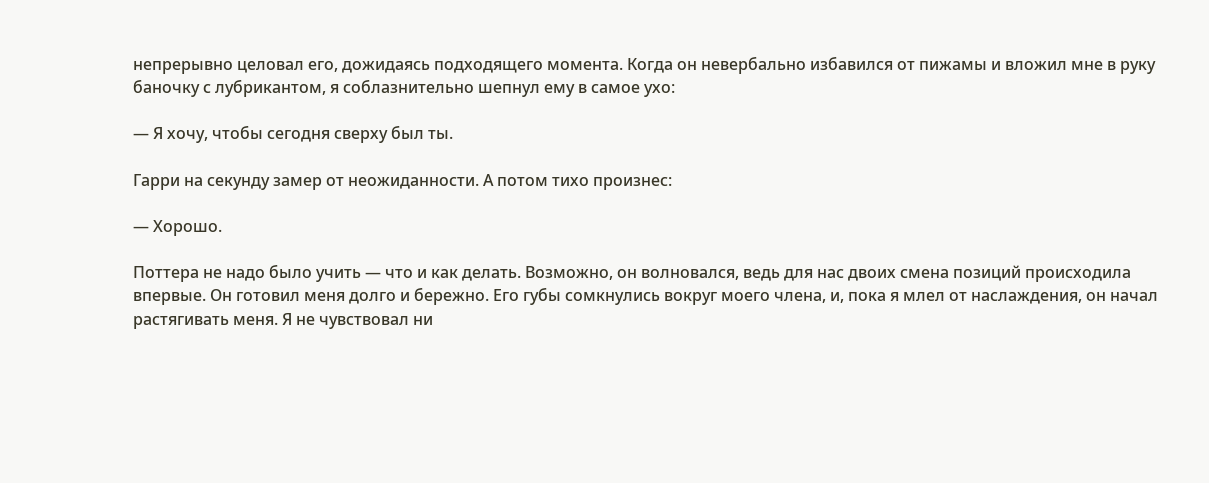непрерывно целовал его, дожидаясь подходящего момента. Когда он невербально избавился от пижамы и вложил мне в руку баночку с лубрикантом, я соблазнительно шепнул ему в самое ухо:

— Я хочу, чтобы сегодня сверху был ты.

Гарри на секунду замер от неожиданности. А потом тихо произнес:

— Хорошо.

Поттера не надо было учить — что и как делать. Возможно, он волновался, ведь для нас двоих смена позиций происходила впервые. Он готовил меня долго и бережно. Его губы сомкнулись вокруг моего члена, и, пока я млел от наслаждения, он начал растягивать меня. Я не чувствовал ни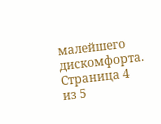малейшего дискомфорта.
Страница 4 из 5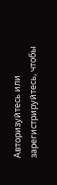Авторизуйтесь или зарегистрируйтесь, чтобы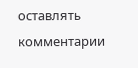оставлять комментарии